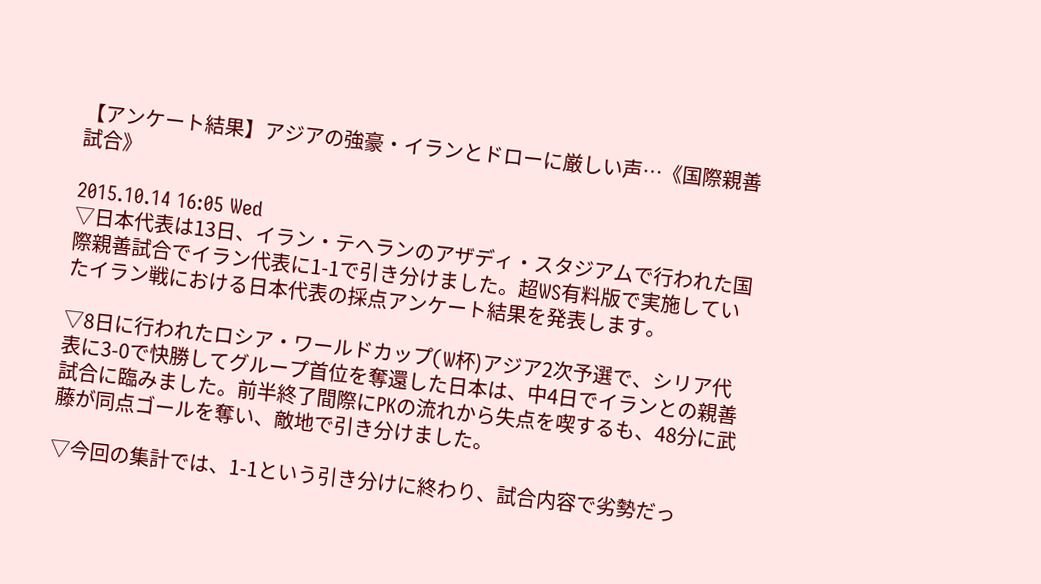【アンケート結果】アジアの強豪・イランとドローに厳しい声…《国際親善試合》

2015.10.14 16:05 Wed
▽日本代表は13日、イラン・テヘランのアザディ・スタジアムで行われた国際親善試合でイラン代表に1-1で引き分けました。超WS有料版で実施していたイラン戦における日本代表の採点アンケート結果を発表します。

▽8日に行われたロシア・ワールドカップ(W杯)アジア2次予選で、シリア代表に3-0で快勝してグループ首位を奪還した日本は、中4日でイランとの親善試合に臨みました。前半終了間際にPKの流れから失点を喫するも、48分に武藤が同点ゴールを奪い、敵地で引き分けました。

▽今回の集計では、1-1という引き分けに終わり、試合内容で劣勢だっ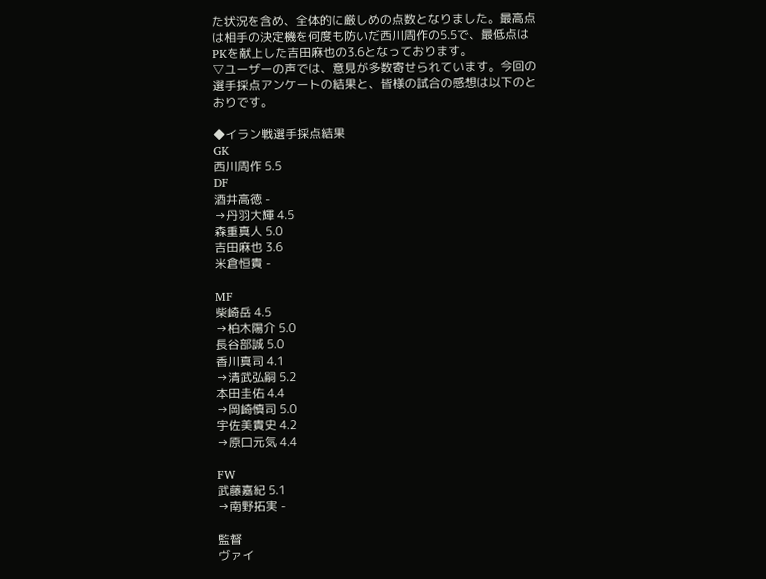た状況を含め、全体的に厳しめの点数となりました。最高点は相手の決定機を何度も防いだ西川周作の5.5で、最低点はPKを献上した吉田麻也の3.6となっております。
▽ユーザーの声では、意見が多数寄せられています。今回の選手採点アンケートの結果と、皆様の試合の感想は以下のとおりです。

◆イラン戦選手採点結果
GK
西川周作 5.5
DF
酒井高徳 -
→丹羽大輝 4.5
森重真人 5.0
吉田麻也 3.6
米倉恒貴 -

MF
柴崎岳 4.5
→柏木陽介 5.0
長谷部誠 5.0
香川真司 4.1
→清武弘嗣 5.2
本田圭佑 4.4
→岡崎慎司 5.0
宇佐美貴史 4.2
→原口元気 4.4

FW
武藤嘉紀 5.1
→南野拓実 -

監督
ヴァイ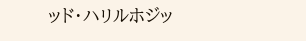ッド・ハリルホジッ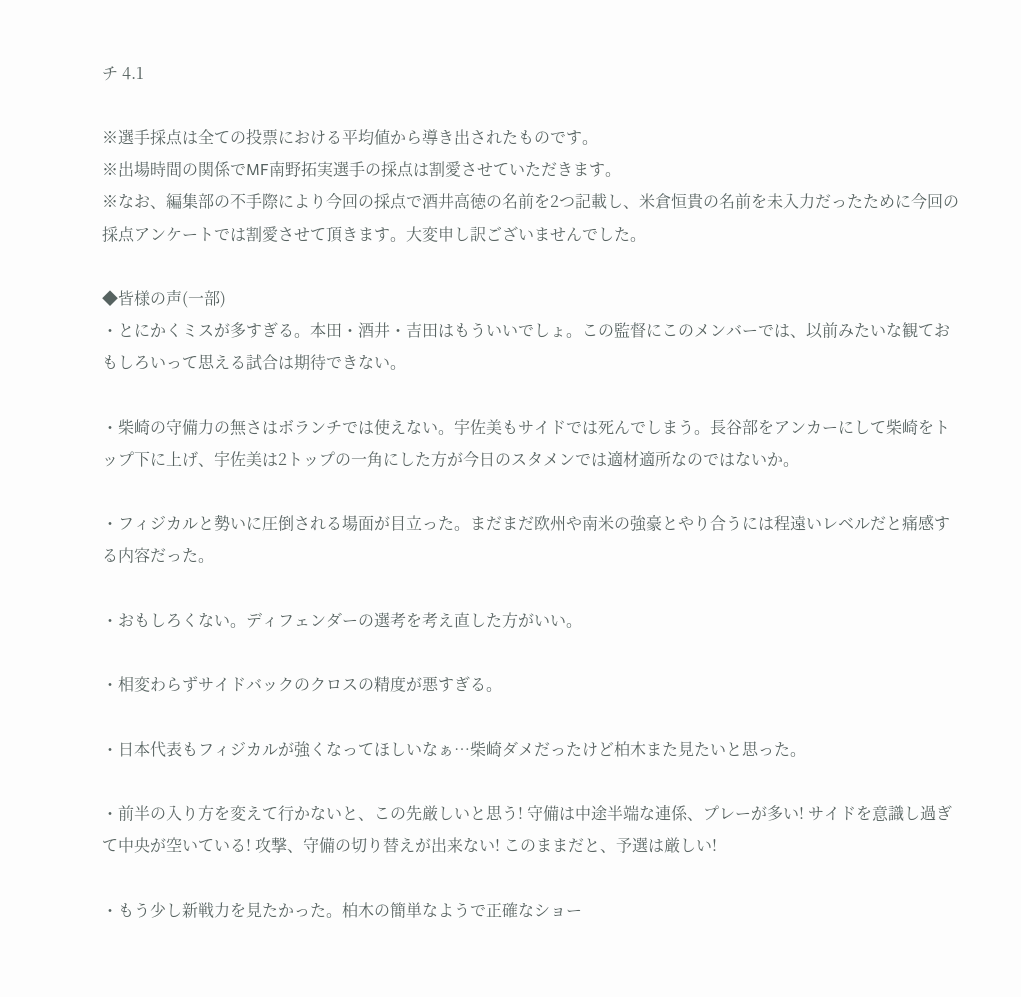チ 4.1

※選手採点は全ての投票における平均値から導き出されたものです。
※出場時間の関係でMF南野拓実選手の採点は割愛させていただきます。
※なお、編集部の不手際により今回の採点で酒井高徳の名前を2つ記載し、米倉恒貴の名前を未入力だったために今回の採点アンケートでは割愛させて頂きます。大変申し訳ございませんでした。

◆皆様の声(一部)
・とにかくミスが多すぎる。本田・酒井・吉田はもういいでしょ。この監督にこのメンバーでは、以前みたいな観ておもしろいって思える試合は期待できない。

・柴崎の守備力の無さはボランチでは使えない。宇佐美もサイドでは死んでしまう。長谷部をアンカーにして柴崎をトップ下に上げ、宇佐美は2トップの一角にした方が今日のスタメンでは適材適所なのではないか。

・フィジカルと勢いに圧倒される場面が目立った。まだまだ欧州や南米の強豪とやり合うには程遠いレベルだと痛感する内容だった。

・おもしろくない。ディフェンダーの選考を考え直した方がいい。

・相変わらずサイドバックのクロスの精度が悪すぎる。

・日本代表もフィジカルが強くなってほしいなぁ…柴崎ダメだったけど柏木また見たいと思った。

・前半の入り方を変えて行かないと、この先厳しいと思う! 守備は中途半端な連係、プレーが多い! サイドを意識し過ぎて中央が空いている! 攻撃、守備の切り替えが出来ない! このままだと、予選は厳しい!

・もう少し新戦力を見たかった。柏木の簡単なようで正確なショー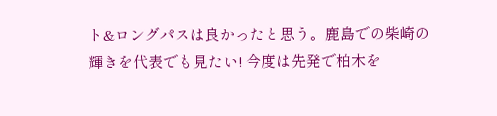ト&ロングパスは良かったと思う。鹿島での柴崎の輝きを代表でも見たい! 今度は先発で柏木を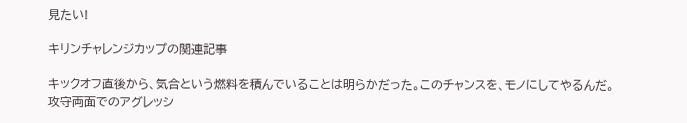見たい!

キリンチャレンジカップの関連記事

キックオフ直後から、気合という燃料を積んでいることは明らかだった。このチャンスを、モノにしてやるんだ。攻守両面でのアグレッシ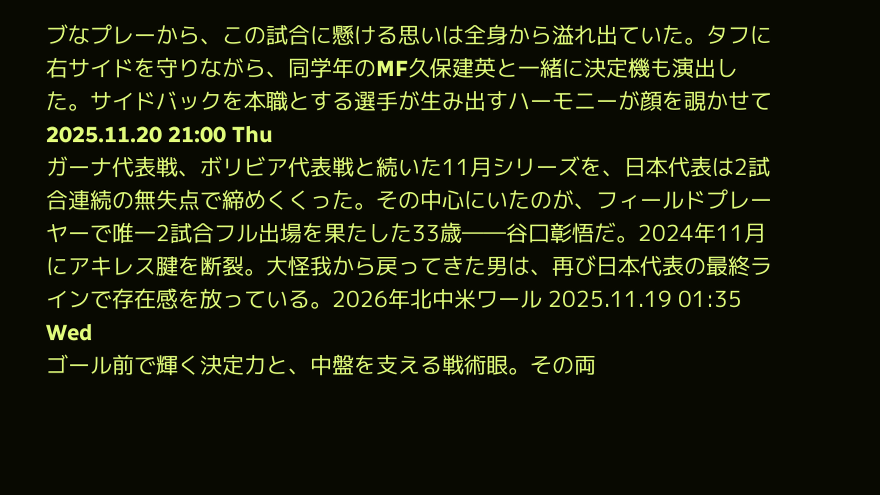ブなプレーから、この試合に懸ける思いは全身から溢れ出ていた。タフに右サイドを守りながら、同学年のMF久保建英と一緒に決定機も演出した。サイドバックを本職とする選手が生み出すハーモニーが顔を覗かせて 2025.11.20 21:00 Thu
ガーナ代表戦、ボリビア代表戦と続いた11月シリーズを、日本代表は2試合連続の無失点で締めくくった。その中心にいたのが、フィールドプレーヤーで唯一2試合フル出場を果たした33歳――谷口彰悟だ。2024年11月にアキレス腱を断裂。大怪我から戻ってきた男は、再び日本代表の最終ラインで存在感を放っている。2026年北中米ワール 2025.11.19 01:35 Wed
ゴール前で輝く決定力と、中盤を支える戦術眼。その両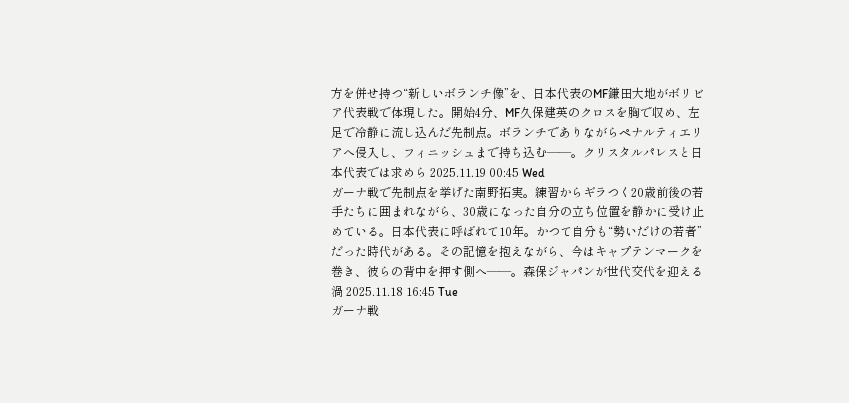方を併せ持つ“新しいボランチ像”を、日本代表のMF鎌田大地がボリビア代表戦で体現した。開始4分、MF久保建英のクロスを胸で収め、左足で冷静に流し込んだ先制点。ボランチでありながらペナルティエリアへ侵入し、フィニッシュまで持ち込む――。クリスタルパレスと日本代表では求めら 2025.11.19 00:45 Wed
ガーナ戦で先制点を挙げた南野拓実。練習からギラつく20歳前後の若手たちに囲まれながら、30歳になった自分の立ち位置を静かに受け止めている。日本代表に呼ばれて10年。かつて自分も“勢いだけの若者”だった時代がある。その記憶を抱えながら、今はキャプテンマークを巻き、彼らの背中を押す側へ――。森保ジャパンが世代交代を迎える渦 2025.11.18 16:45 Tue
ガーナ戦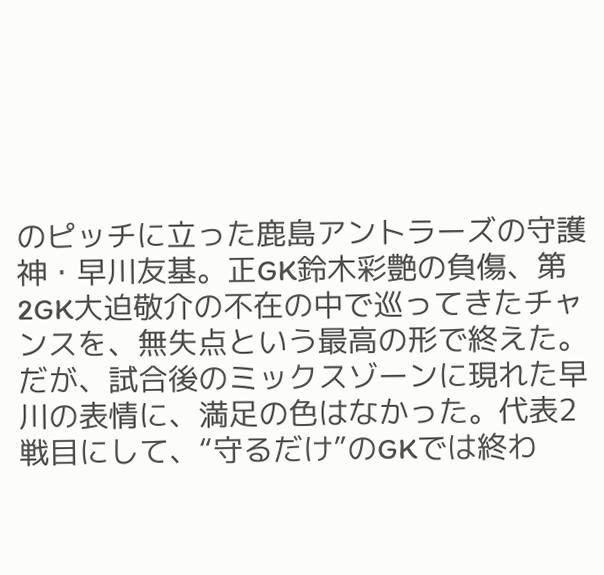のピッチに立った鹿島アントラーズの守護神・早川友基。正GK鈴木彩艶の負傷、第2GK大迫敬介の不在の中で巡ってきたチャンスを、無失点という最高の形で終えた。だが、試合後のミックスゾーンに現れた早川の表情に、満足の色はなかった。代表2戦目にして、“守るだけ”のGKでは終わ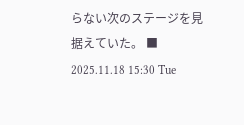らない次のステージを見据えていた。 ■ 2025.11.18 15:30 Tue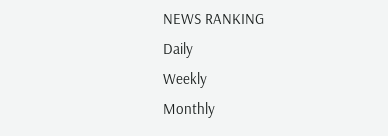NEWS RANKING
Daily
Weekly
Monthly